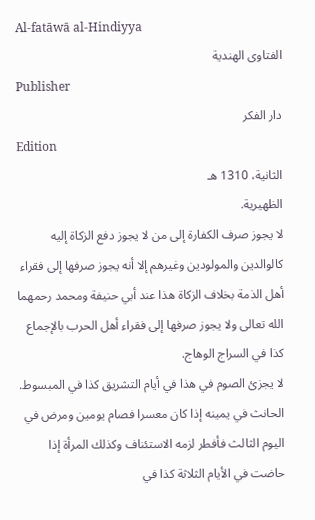Al-fatāwā al-Hindiyya
الفتاوى الهندية
Publisher
دار الفكر
Edition
الثانية، 1310 هـ
الظهيرية.
لا يجوز صرف الكفارة إلى من لا يجوز دفع الزكاة إليه كالوالدين والمولودين وغيرهم إلا أنه يجوز صرفها إلى فقراء أهل الذمة بخلاف الزكاة هذا عند أبي حنيفة ومحمد رحمهما الله تعالى ولا يجوز صرفها إلى فقراء أهل الحرب بالإجماع كذا في السراج الوهاج.
لا يجزئ الصوم في هذا في أيام التشريق كذا في المبسوط.
الحانث في يمينه إذا كان معسرا فصام يومين ومرض في اليوم الثالث فأفطر لزمه الاستئناف وكذلك المرأة إذا حاضت في الأيام الثلاثة كذا في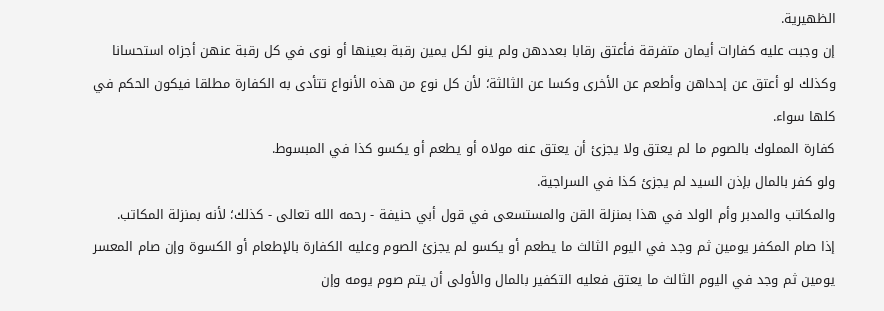الظهيرية.
إن وجبت عليه كفارات أيمان متفرقة فأعتق رقابا بعددهن ولم ينو لكل يمين رقبة بعينها أو نوى في كل رقبة عنهن أجزاه استحسانا وكذلك لو أعتق عن إحداهن وأطعم عن الأخرى وكسا عن الثالثة؛ لأن كل نوع من هذه الأنواع تتأدى به الكفارة مطلقا فيكون الحكم في كلها سواء.
كفارة المملوك بالصوم ما لم يعتق ولا يجزئ أن يعتق عنه مولاه أو يطعم أو يكسو كذا في المبسوط.
ولو كفر بالمال بإذن السيد لم يجزئ كذا في السراجية.
والمكاتب والمدبر وأم الولد في هذا بمنزلة القن والمستسعى في قول أبي حنيفة - رحمه الله تعالى - كذلك؛ لأنه بمنزلة المكاتب.
إذا صام المكفر يومين ثم وجد في اليوم الثالث ما يطعم أو يكسو لم يجزئ الصوم وعليه الكفارة بالإطعام أو الكسوة وإن صام المعسر يومين ثم وجد في اليوم الثالث ما يعتق فعليه التكفير بالمال والأولى أن يتم صوم يومه وإن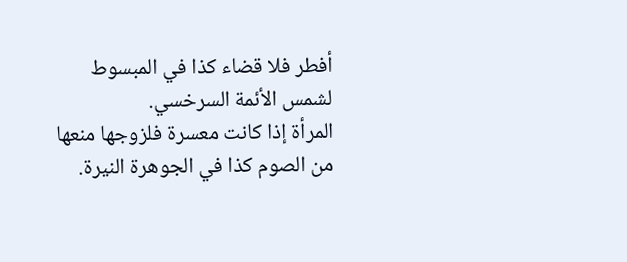أفطر فلا قضاء كذا في المبسوط لشمس الأئمة السرخسي.
المرأة إذا كانت معسرة فلزوجها منعها من الصوم كذا في الجوهرة النيرة.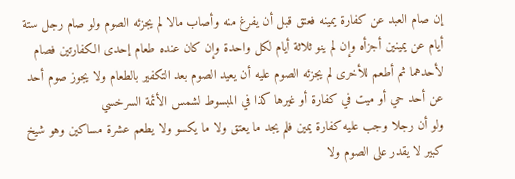إن صام العبد عن كفارة يمينه فعتق قبل أن يفرغ منه وأصاب مالا لم يجزئه الصوم ولو صام رجل ستة أيام عن يمينين أجزأه وإن لم ينو ثلاثة أيام لكل واحدة وإن كان عنده طعام إحدى الكفارتين فصام لأحدهما ثم أطعم للأخرى لم يجزئه الصوم عليه أن يعيد الصوم بعد التكفير بالطعام ولا يجوز صوم أحد عن أحد حي أو ميت في كفارة أو غيرها كذا في المبسوط لشمس الأئمة السرخسي
ولو أن رجلا وجب عليه كفارة يمين فلم يجد ما يعتق ولا ما يكسو ولا يطعم عشرة مساكين وهو شيخ كبير لا يقدر على الصوم ولا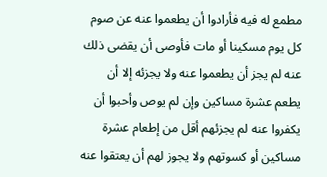مطمع له فيه فأرادوا أن يطعموا عنه عن صوم كل يوم مسكينا أو مات فأوصى أن يقضى ذلك عنه لم يجز أن يطعموا عنه ولا يجزئه إلا أن يطعم عشرة مساكين وإن لم يوص وأحبوا أن يكفروا عنه لم يجزئهم أقل من إطعام عشرة مساكين أو كسوتهم ولا يجوز لهم أن يعتقوا عنه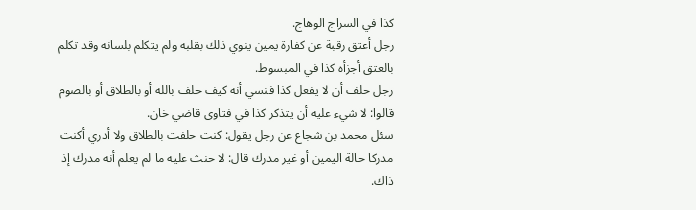كذا في السراج الوهاج.
رجل أعتق رقبة عن كفارة يمين ينوي ذلك بقلبه ولم يتكلم بلسانه وقد تكلم بالعتق أجزأه كذا في المبسوط.
رجل حلف أن لا يفعل كذا فنسي أنه كيف حلف بالله أو بالطلاق أو بالصوم قالوا: لا شيء عليه أن يتذكر كذا في فتاوى قاضي خان.
سئل محمد بن شجاع عن رجل يقول: كنت حلفت بالطلاق ولا أدري أكنت مدركا حالة اليمين أو غير مدرك قال: لا حنث عليه ما لم يعلم أنه مدرك إذ ذاك.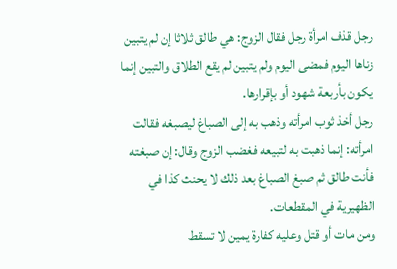رجل قذف امرأة رجل فقال الزوج: هي طالق ثلاثا إن لم يتبين زناها اليوم فمضى اليوم ولم يتبين لم يقع الطلاق والتبين إنما يكون بأربعة شهود أو بإقرارها.
رجل أخذ ثوب امرأته وذهب به إلى الصباغ ليصبغه فقالت امرأته: إنما ذهبت به لتبيعه فغضب الزوج وقال: إن صبغته فأنت طالق ثم صبغ الصباغ بعد ذلك لا يحنث كذا في الظهيرية في المقطعات.
ومن مات أو قتل وعليه كفارة يمين لا تسقط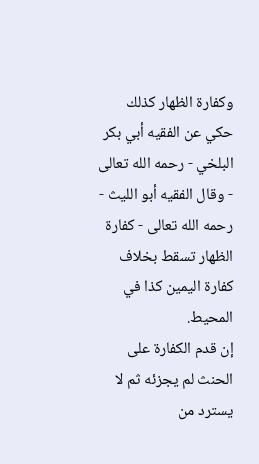وكفارة الظهار كذلك حكي عن الفقيه أبي بكر البلخي - رحمه الله تعالى - وقال الفقيه أبو الليث - رحمه الله تعالى - كفارة الظهار تسقط بخلاف كفارة اليمين كذا في المحيط.
إن قدم الكفارة على الحنث لم يجزئه ثم لا يسترد من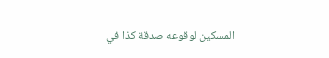المسكين لوقوعه صدقة كذا في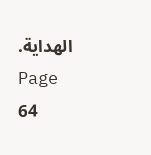الهداية.
Page 64